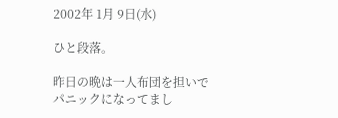2002年 1月 9日(水)

ひと段落。

昨日の晩は一人布団を担いでパニックになってまし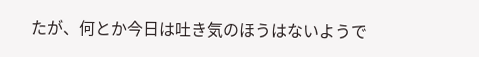たが、何とか今日は吐き気のほうはないようで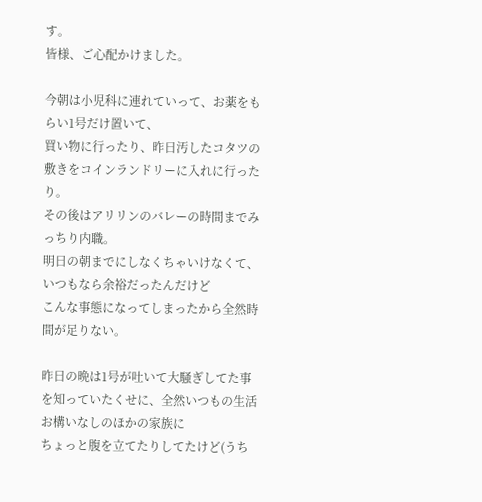す。
皆様、ご心配かけました。

今朝は小児科に連れていって、お薬をもらい1号だけ置いて、
買い物に行ったり、昨日汚したコタツの敷きをコインランドリーに入れに行ったり。
その後はアリリンのバレーの時間までみっちり内職。
明日の朝までにしなくちゃいけなくて、いつもなら余裕だったんだけど
こんな事態になってしまったから全然時間が足りない。

昨日の晩は1号が吐いて大騒ぎしてた事を知っていたくせに、全然いつもの生活お構いなしのほかの家族に
ちょっと腹を立てたりしてたけど(うち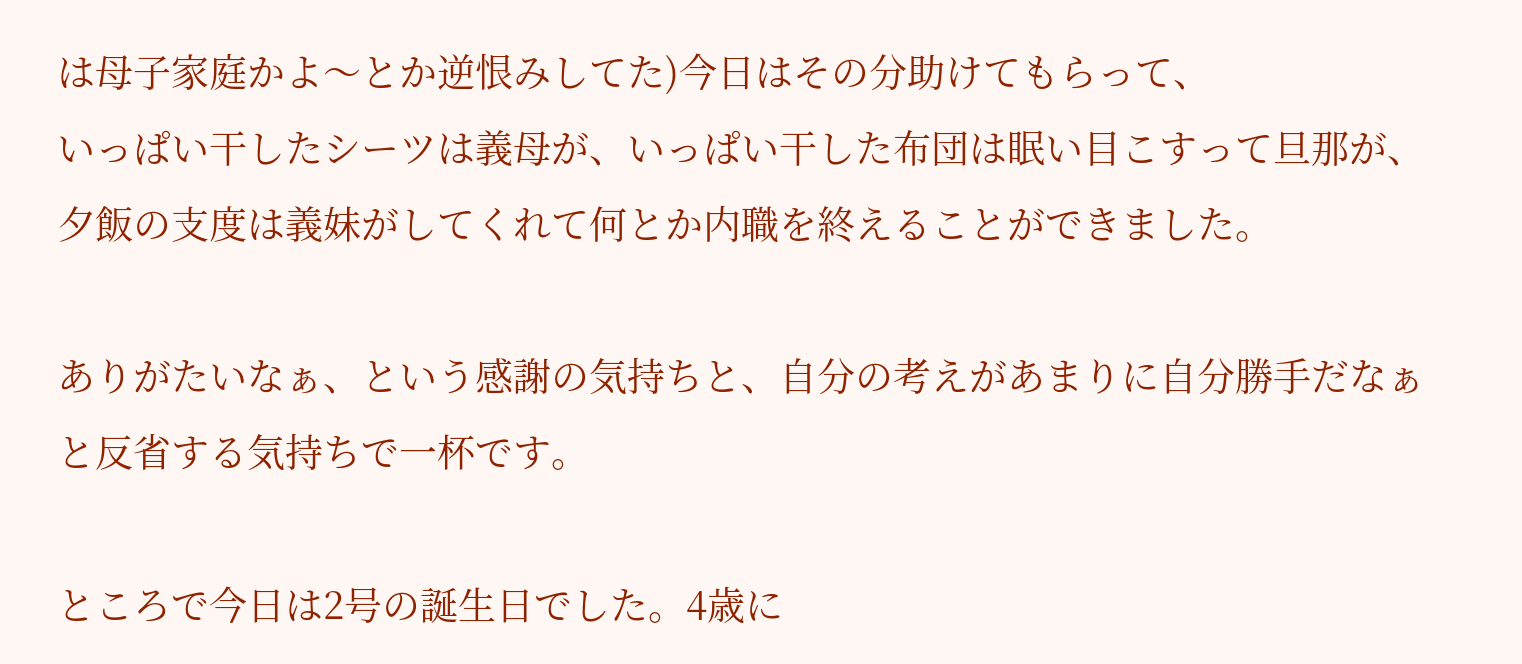は母子家庭かよ〜とか逆恨みしてた)今日はその分助けてもらって、
いっぱい干したシーツは義母が、いっぱい干した布団は眠い目こすって旦那が、
夕飯の支度は義妹がしてくれて何とか内職を終えることができました。

ありがたいなぁ、という感謝の気持ちと、自分の考えがあまりに自分勝手だなぁと反省する気持ちで一杯です。

ところで今日は2号の誕生日でした。4歳に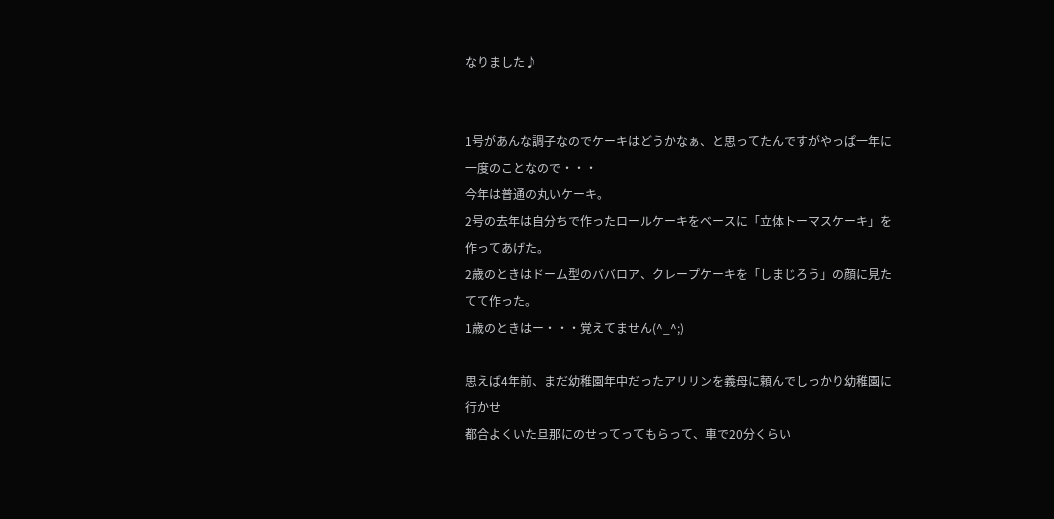なりました♪


1号があんな調子なのでケーキはどうかなぁ、と思ってたんですがやっぱ一年に一度のことなので・・・
今年は普通の丸いケーキ。
2号の去年は自分ちで作ったロールケーキをベースに「立体トーマスケーキ」を作ってあげた。
2歳のときはドーム型のババロア、クレープケーキを「しまじろう」の顔に見たてて作った。
1歳のときはー・・・覚えてません(^_^;)

思えば4年前、まだ幼稚園年中だったアリリンを義母に頼んでしっかり幼稚園に行かせ
都合よくいた旦那にのせってってもらって、車で20分くらい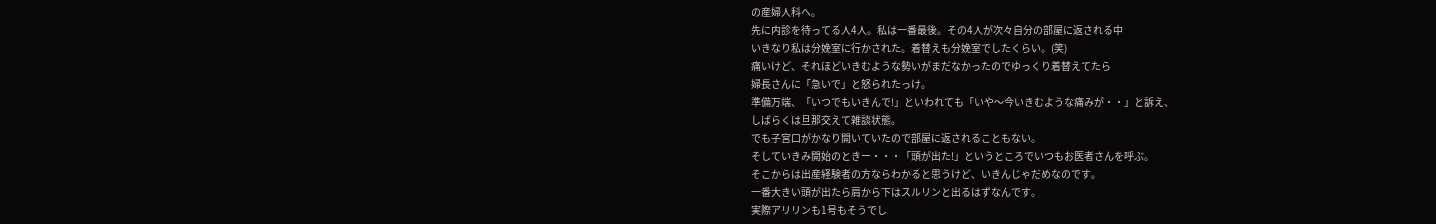の産婦人科へ。
先に内診を待ってる人4人。私は一番最後。その4人が次々自分の部屋に返される中
いきなり私は分娩室に行かされた。着替えも分娩室でしたくらい。(笑)
痛いけど、それほどいきむような勢いがまだなかったのでゆっくり着替えてたら
婦長さんに「急いで」と怒られたっけ。
準備万端、「いつでもいきんで!」といわれても「いや〜今いきむような痛みが・・」と訴え、
しばらくは旦那交えて雑談状態。
でも子宮口がかなり開いていたので部屋に返されることもない。
そしていきみ開始のときー・・・「頭が出た!」というところでいつもお医者さんを呼ぶ。
そこからは出産経験者の方ならわかると思うけど、いきんじゃだめなのです。
一番大きい頭が出たら肩から下はスルリンと出るはずなんです。
実際アリリンも1号もそうでし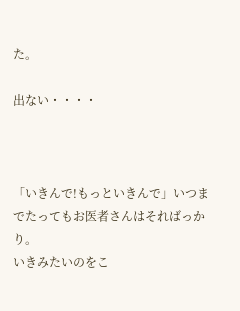た。

出ない・・・・



「いきんで!もっといきんで」いつまでたってもお医者さんはそればっかり。
いきみたいのをこ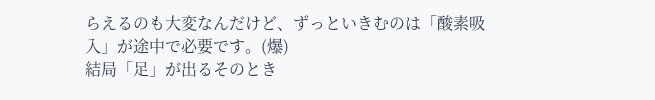らえるのも大変なんだけど、ずっといきむのは「酸素吸入」が途中で必要です。(爆)
結局「足」が出るそのとき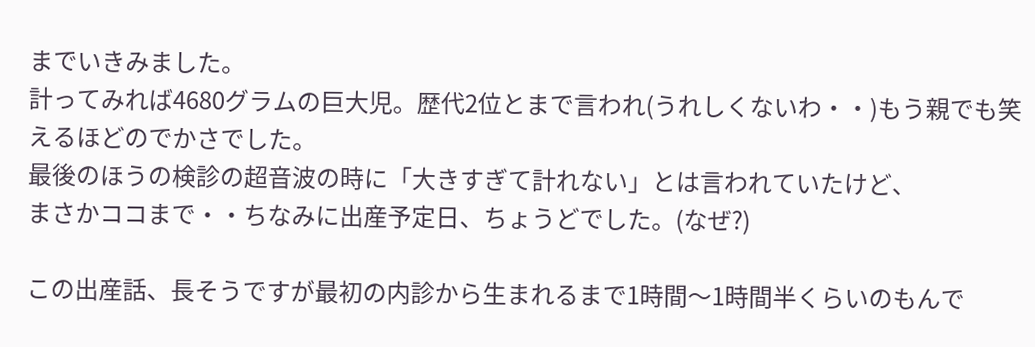までいきみました。
計ってみれば4680グラムの巨大児。歴代2位とまで言われ(うれしくないわ・・)もう親でも笑えるほどのでかさでした。
最後のほうの検診の超音波の時に「大きすぎて計れない」とは言われていたけど、
まさかココまで・・ちなみに出産予定日、ちょうどでした。(なぜ?)

この出産話、長そうですが最初の内診から生まれるまで1時間〜1時間半くらいのもんで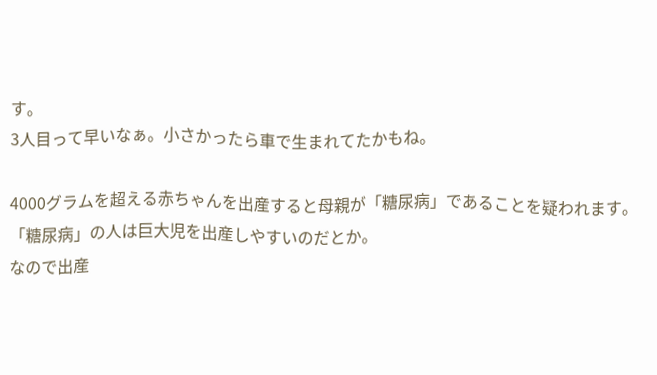す。
3人目って早いなぁ。小さかったら車で生まれてたかもね。

4000グラムを超える赤ちゃんを出産すると母親が「糖尿病」であることを疑われます。
「糖尿病」の人は巨大児を出産しやすいのだとか。
なので出産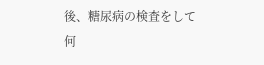後、糖尿病の検査をして何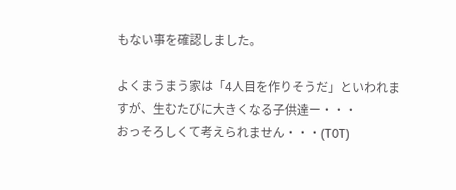もない事を確認しました。

よくまうまう家は「4人目を作りそうだ」といわれますが、生むたびに大きくなる子供達ー・・・
おっそろしくて考えられません・・・(T0T)